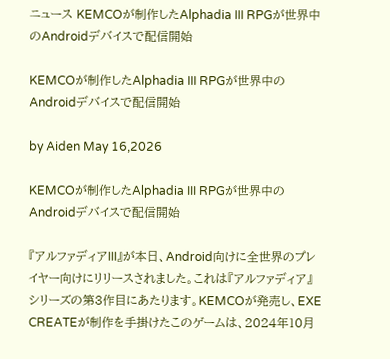ニュース KEMCOが制作したAlphadia III RPGが世界中のAndroidデバイスで配信開始

KEMCOが制作したAlphadia III RPGが世界中のAndroidデバイスで配信開始

by Aiden May 16,2026

KEMCOが制作したAlphadia III RPGが世界中のAndroidデバイスで配信開始

『アルファディアIII』が本日、Android向けに全世界のプレイヤー向けにリリースされました。これは『アルファディア』シリーズの第3作目にあたります。KEMCOが発売し、EXE CREATEが制作を手掛けたこのゲームは、2024年10月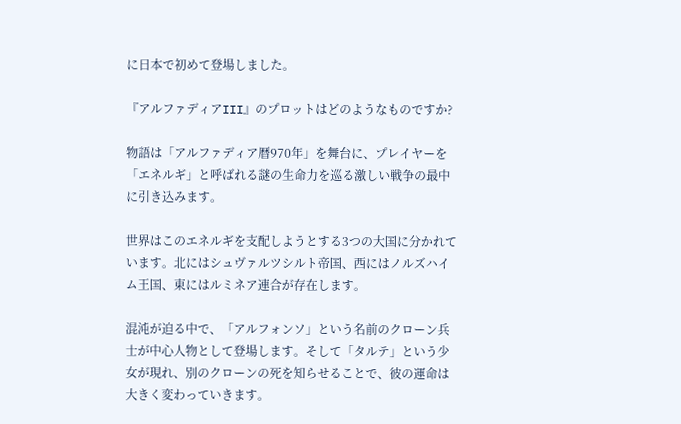に日本で初めて登場しました。

『アルファディアIII』のプロットはどのようなものですか?

物語は「アルファディア暦970年」を舞台に、プレイヤーを「エネルギ」と呼ばれる謎の生命力を巡る激しい戦争の最中に引き込みます。

世界はこのエネルギを支配しようとする3つの大国に分かれています。北にはシュヴァルツシルト帝国、西にはノルズハイム王国、東にはルミネア連合が存在します。

混沌が迫る中で、「アルフォンソ」という名前のクローン兵士が中心人物として登場します。そして「タルテ」という少女が現れ、別のクローンの死を知らせることで、彼の運命は大きく変わっていきます。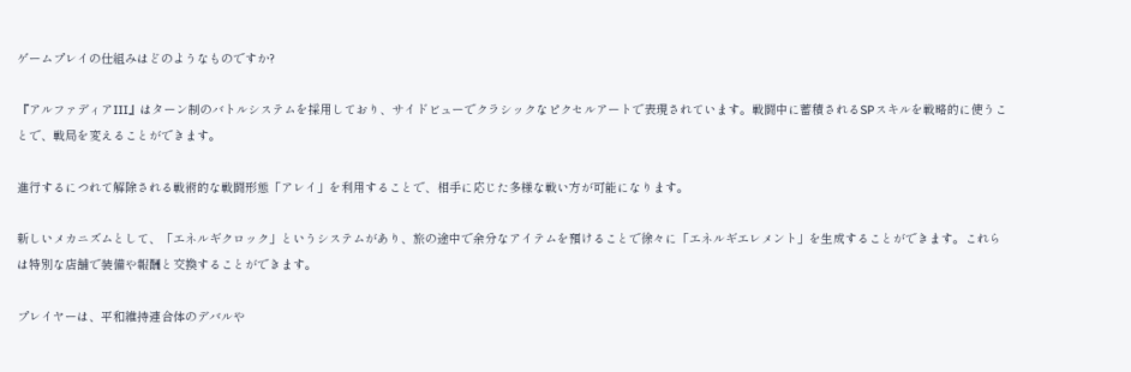ゲームプレイの仕組みはどのようなものですか?

『アルファディアIII』はターン制のバトルシステムを採用しており、サイドビューでクラシックなピクセルアートで表現されています。戦闘中に蓄積されるSPスキルを戦略的に使うことで、戦局を変えることができます。

進行するにつれて解除される戦術的な戦闘形態「アレイ」を利用することで、相手に応じた多様な戦い方が可能になります。

新しいメカニズムとして、「エネルギクロック」というシステムがあり、旅の途中で余分なアイテムを預けることで徐々に「エネルギエレメント」を生成することができます。これらは特別な店舗で装備や報酬と交換することができます。

プレイヤーは、平和維持連合体のデバルや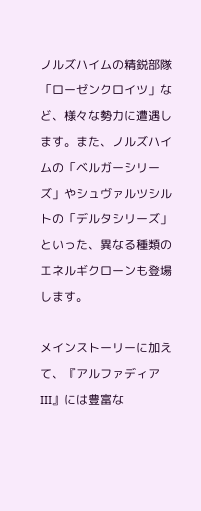ノルズハイムの精鋭部隊「ローゼンクロイツ」など、様々な勢力に遭遇します。また、ノルズハイムの「ベルガーシリーズ」やシュヴァルツシルトの「デルタシリーズ」といった、異なる種類のエネルギクローンも登場します。

メインストーリーに加えて、『アルファディアIII』には豊富な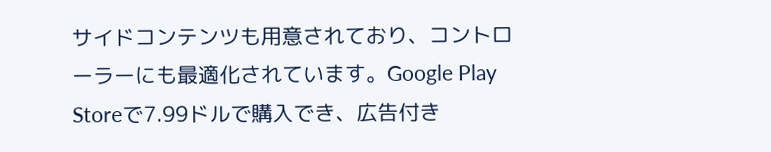サイドコンテンツも用意されており、コントローラーにも最適化されています。Google Play Storeで7.99ドルで購入でき、広告付き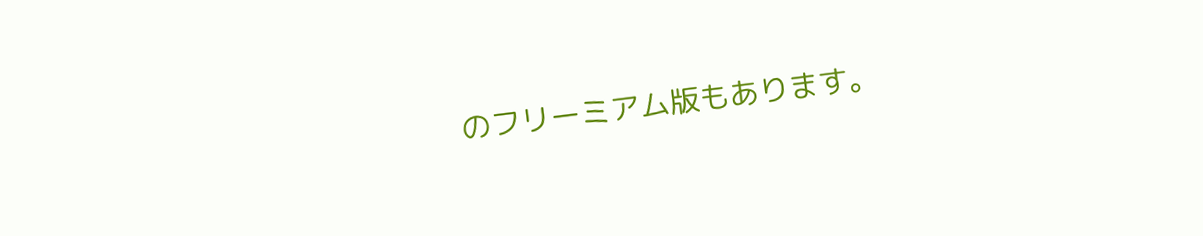のフリーミアム版もあります。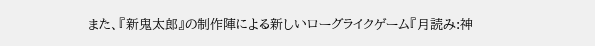また、『新鬼太郎』の制作陣による新しいローグライクゲーム『月読み:神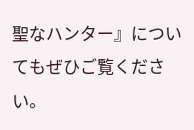聖なハンター』についてもぜひご覧ください。